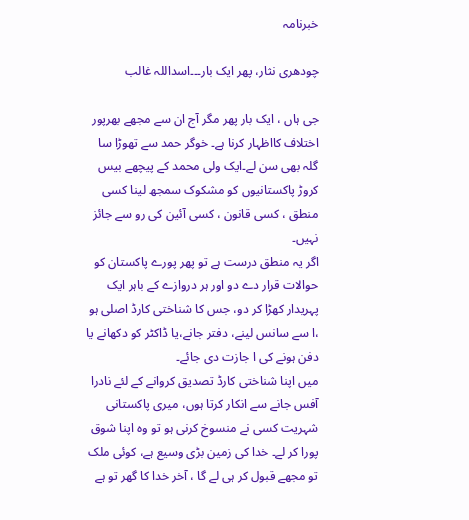خبرنامہ

چودھری نثار، پھر ایک بار۔۔۔اسداللہ غالب

جی ہاں ، ایک بار پھر مگر آج ان سے مجھے بھرپور اختلاف کااظہار کرنا ہے۔ خوگر حمد سے تھوڑا سا گلہ بھی سن لے۔ایک ولی محمد کے پیچھے بیس کروڑ پاکستانیوں کو مشکوک سمجھ لینا کسی منطق ، کسی قانون ، کسی آئین کی رو سے جائز نہیں۔
اگر یہ منطق درست ہے تو پھر پورے پاکستان کو حوالات قرار دے دو اور ہر دروازے کے باہر ایک پہریدار کھڑا کر دو، جس کا شناختی کارڈ اصلی ہو ،ا سے سانس لینے، دفتر جانے،یا ڈاکٹر کو دکھانے یا دفن ہونے کی ا جازت دی جائے۔
میں اپنا شناختی کارڈ تصدیق کروانے کے لئے نادرا آفس جانے سے انکار کرتا ہوں، میری پاکستانی شہریت کسی نے منسوخ کرنی ہو تو وہ اپنا شوق پورا کر لے۔ خدا کی زمین بڑی وسیع ہے، کوئی ملک تو مجھے قبول کر ہی لے گا ، آخر خدا کا گھر تو ہے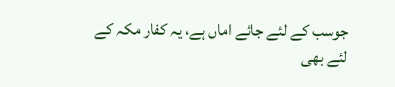جوسب کے لئے جائے اماں ہے، یہ کفار مکہ کے لئے بھی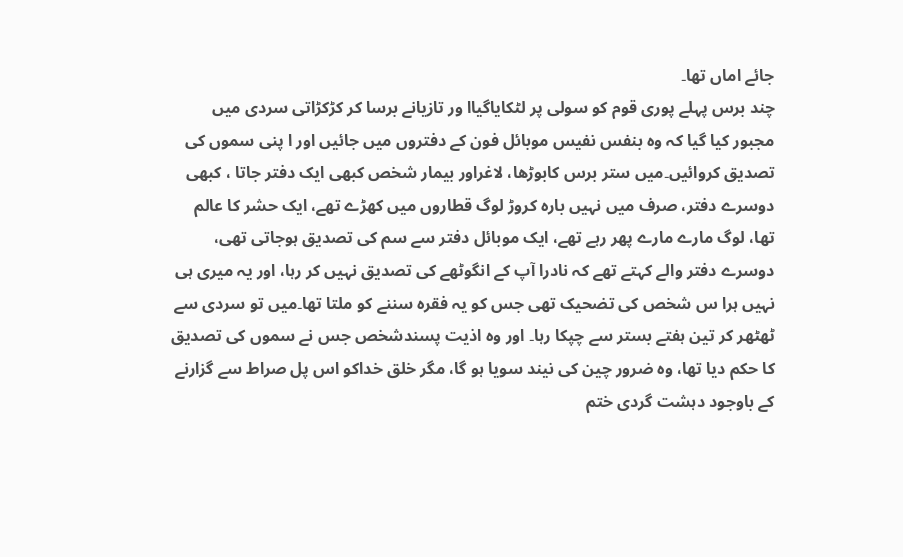جائے اماں تھا۔
چند برس پہلے پوری قوم کو سولی پر لٹکایاگیاا ور تازیانے برسا کر کڑکڑاتی سردی میں مجبور کیا گیا کہ وہ بنفس نفیس موبائل فون کے دفتروں میں جائیں اور ا پنی سموں کی تصدیق کروائیں۔میں ستر برس کابوڑھا، لاغراور بیمار شخص کبھی ایک دفتر جاتا ، کبھی دوسرے دفتر، صرف میں نہیں بارہ کروڑ لوگ قطاروں میں کھڑے تھے، ایک حشر کا عالم تھا، لوگ مارے مارے پھر رہے تھے، ایک موبائل دفتر سے سم کی تصدیق ہوجاتی تھی، دوسرے دفتر والے کہتے تھے کہ نادرا آپ کے انگوٹھے کی تصدیق نہیں کر رہا، اور یہ میری ہی نہیں ہرا س شخص کی تضحیک تھی جس کو یہ فقرہ سننے کو ملتا تھا۔میں تو سردی سے ٹھٹھر کر تین ہفتے بستر سے چپکا رہا۔ اور وہ اذیت پسندشخص جس نے سموں کی تصدیق کا حکم دیا تھا، وہ ضرور چین کی نیند سویا ہو گا، مگر خلق خداکو اس پل صراط سے گزارنے کے باوجود دہشت گردی ختم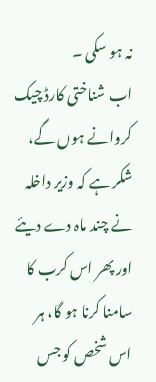نہ ہو سکی ۔
اب شناختی کارڈ چیک کروانے ہوں گے، شکر ہے کہ وزیر داخلہ نے چند ماہ دے دیئے اور پھر اس کرب کا سامنا کرنا ہو گا، ہر اس شخص کو جس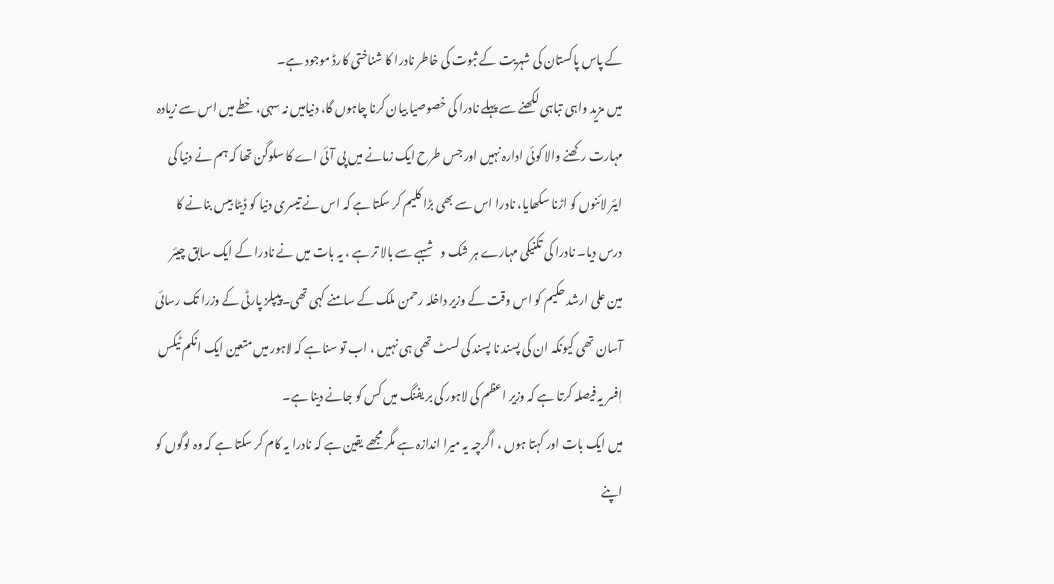کے پاس پاکستان کی شہریت کے ثبوت کی خاطر نادرا کا شناختی کارڈ موجود ہے۔
میں مزید واہی تباہی لکھنے سے پہلے نادرا کی خصوصیا بیان کرنا چاہوں گا، دنیامیں نہ سہی، خطے میں اس سے زیادہ مہارت رکھنے والا کوئی ادارہ نہیں اور جس طرح ایک زمانے میں پی آئی اے کا سلوگن تھا کہ ہم نے دنیا کی ایئر لائنوں کو اڑنا سکھایا، نادرا اس سے بھی بڑا کلیم کر سکتا ہے کہ اس نے تیسری دنیا کو ڈیٹا بیس بنانے کا درس دیا۔ نادرا کی تکنیکی مہارے ہر شک و شبہے سے بالا تر ہے ، یہ بات میں نے نادرا کے ایک سابق چیئر مین علی ارشد حکیم کو اس وقت کے وزیر داخلہ رحمن ملک کے سامنے کہی تھی۔پیپلز پارٹی کے وزرا تک رسائی آسان تھی کیونکہ ان کی پسند نا پسند کی لسٹ تھی ہی نہیں ، اب تو سناہے کہ لاہور میں متعین ایک انکم ٹیکس اٖفسر یہ فیصلہ کرتا ہے کہ وزیر اعظم کی لاہور کی بر یفنگ میں کس کو جانے دینا ہے۔
میں ایک بات اور کہتا ہوں ، اگرچہ یہ میرا اندازہ ہے مگر مجھے یقین ہے کہ نادرا یہ کام کر سکتا ہے کہ وہ لوگوں کو اپنے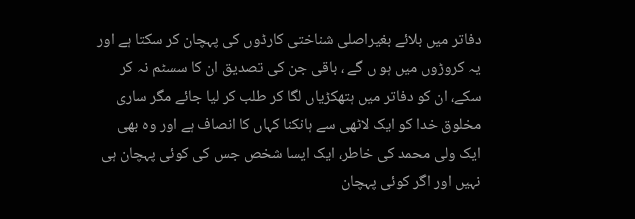دفاتر میں بلائے بغیراصلی شناختی کارڈوں کی پہچان کر سکتا ہے اور یہ کروڑوں میں ہو ں گے ، باقی جن کی تصدیق ان کا سسٹم نہ کر سکے، ان کو دفاتر میں ہتھکڑیاں لگا کر طلب کر لیا جائے مگر ساری مخلوق خدا کو ایک لاٹھی سے ہانکنا کہاں کا انصاف ہے اور وہ بھی ایک ولی محمد کی خاطر، ایک ایسا شخص جس کی کوئی پہچان ہی نہیں اور اگر کوئی پہچان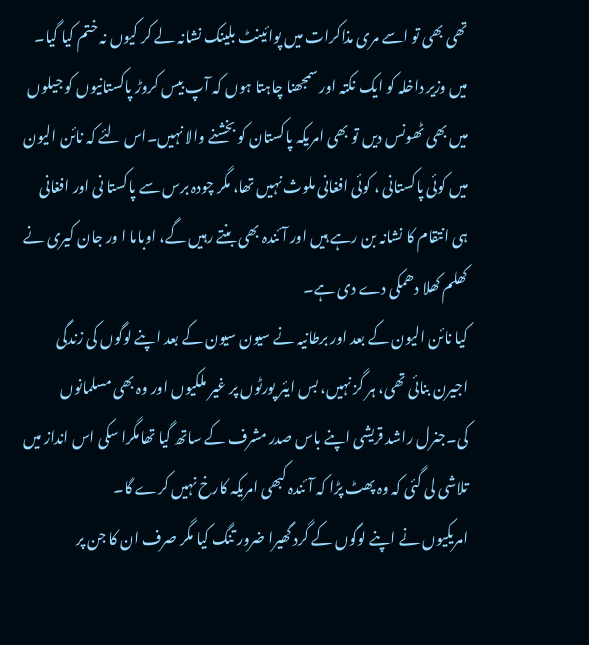تھی بھی تو اسے مری مذاکرات میں پوائینٹ بلینک نشانہ لے کر کیوں نہ ختم کیا گیا۔
میں وزیر داخلہ کو ایک نکتہ اور سمجھنا چاہتا ہوں کہ آپ بیس کروڑ پاکستانیوں کو جیلوں میں بھی ٹھونس دیں تو بھی امریکہ پاکستان کو بخشنے والا نہیں۔اس لئے کہ نائن الیون میں کوئی پاکستانی ، کوئی افغانی ملوث نہیں تھا، مگر چودہ برس سے پاکستا نی اور افغانی ہی انتقام کا نشانہ بن رہے ہیں اور آئندہ بھی بنتے رہیں گے، اوباما ا ور جان کیری نے کھلم کھلا دھمکی دے دی ہے۔
کیا نائن الیون کے بعد اور برطانیہ نے سیون سیون کے بعد اپنے لوگوں کی زندگی اجیرن بنائی تھی، ہر گز نہیں، بس ایئر پورٹوں پر غیر ملکیوں اور وہ بھی مسلمانوں کی۔جنرل راشد قریشی اپنے باس صدر مشرف کے ساتھ گیا تھامگرا سکی اس انداز میں تلاشی لی گئی کہ وہ پھٹ پڑا کہ آئندہ کبھی امریکہ کارخ نہیں کرے گا۔
امریکیوں نے اپنے لوگوں کے گرد گھیرا ضرور تنگ کیا مگر صرف ان کا جن پر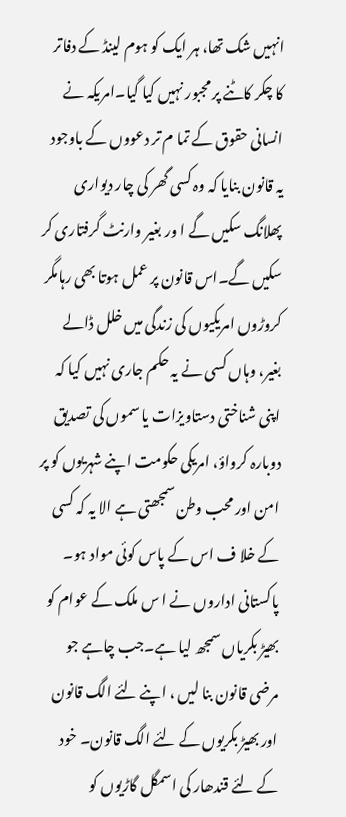انہیں شک تھا، ہر ایک کو ہوم لینڈ کے دفاتر کا چکر کاٹنے پر مجبور نہیں کیا گیا۔امریکہ نے انسانی حقوق کے تما م تر دعووں کے باوجود یہ قانون بنایا کہ وہ کسی گھر کی چار دیواری پھلانگ سکیں گے ا ور بغیر وارنٹ گرفتاری کر سکیں گے۔اس قانون پر عمل ہوتا بھی رہامگر کروڑوں امریکیوں کی زندگی میں خلل ڈالے بغیر، وہاں کسی نے یہ حکم جاری نہیں کیا کہ اپنی شناختی دستاویزات یا سموں کی تصدیق دوبارہ کرواؤ، امریکی حکومت اپنے شہریوں کو پر امن اور محب وطن سمجھتی ہے الا یہ کہ کسی کے خلا ف اس کے پاس کوئی مواد ہو۔
پاکستانی اداروں نے ا س ملک کے عوام کو بھیڑ بکریاں سمجھ لیا ہے۔جب چاہے جو مرضی قانون بنا لیں ، اپنے لئے الگ قانون اور بھیڑ بکریوں کے لئے الگ قانون۔ خود کے لئے قندھار کی اسمگل گاڑیوں کو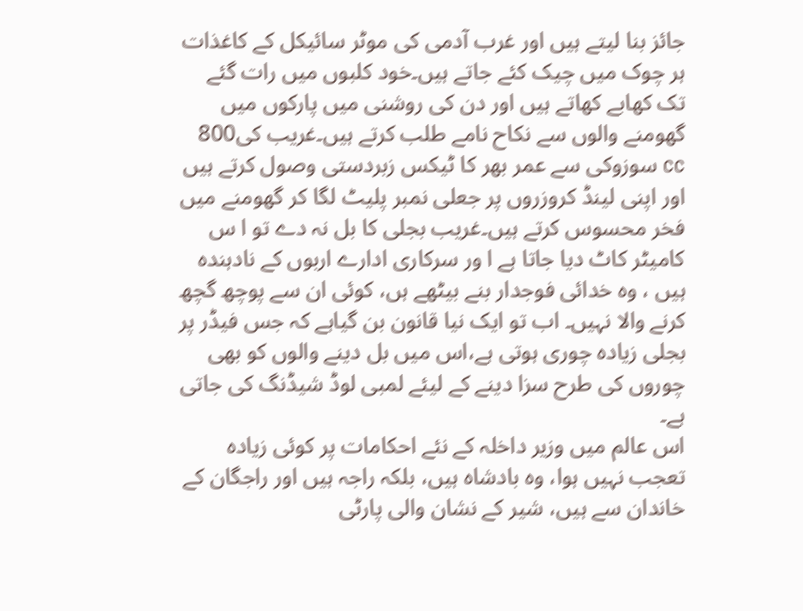جائز بنا لیتے ہیں اور غرب آدمی کی موٹر سائیکل کے کاغذات ہر چوک میں چیک کئے جاتے ہیں۔خود کلبوں میں رات گئے تک کھابے کھاتے ہیں اور دن کی روشنی میں پارکوں میں گھومنے والوں سے نکاح نامے طلب کرتے ہیں۔غریب کی800 cc سوزوکی سے عمر بھر کا ٹیکس زبردستی وصول کرتے ہیں اور اپنی لینڈ کروزروں پر جعلی نمبر پلیٹ لگا کر گھومنے میں فخر محسوس کرتے ہیں۔غریب بجلی کا بل نہ دے تو ا س کامیٹر کاٹ دیا جاتا ہے ا ور سرکاری ادارے اربوں کے نادہندہ ہیں ، وہ خدائی فوجدار بنے بیٹھے ہں، کوئی ان سے پوچھ گچھ کرنے والا نہیں۔ اب تو ایک نیا قانون بن گیاہے کہ جس فیڈر پر بجلی زیادہ چوری ہوتی ہے،اس میں بل دینے والوں کو بھی چوروں کی طرح سزا دینے کے لیئے لمبی لوڈ شیڈنگ کی جاتی ہے۔
اس عالم میں وزیر داخلہ کے نئے احکامات پر کوئی زیادہ تعجب نہیں ہوا، وہ بادشاہ ہیں، بلکہ راجہ ہیں اور راجگان کے خاندان سے ہیں، شیر کے نشان والی پارٹی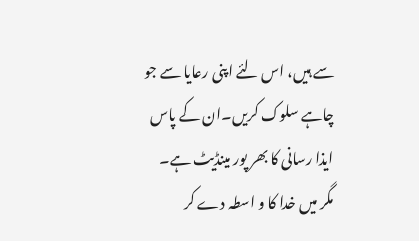سے ہیں، اس لئے اپنی رعایا سے جو چاہے سلوک کریں۔ان کے پاس ایذا رسانی کا بھر پور مینڈیٹ ہے۔
مگر میں خدا کا و اسطہ دے کر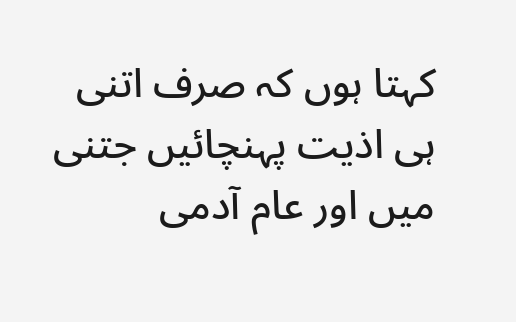کہتا ہوں کہ صرف اتنی ہی اذیت پہنچائیں جتنی میں اور عام آدمی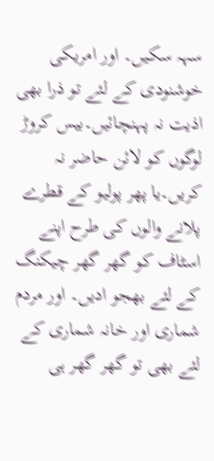سہہ سکیں۔ اور امریکی خوشنودی کے لئے تو ذرا بھی اذیت نہ پہنچائیں۔بیس کروڑ لوگوں کو لائن حاضر نہ کریں۔یا پھر پولیو کے قطرے پلانے والوں کی طرح اپنے اسٹاف کو گھر گھر چیکنگ کے لئے بھجو ادیں۔ اور مردم شماری اور خانہ شماری کے لئے بھی تو گھر گھر ہی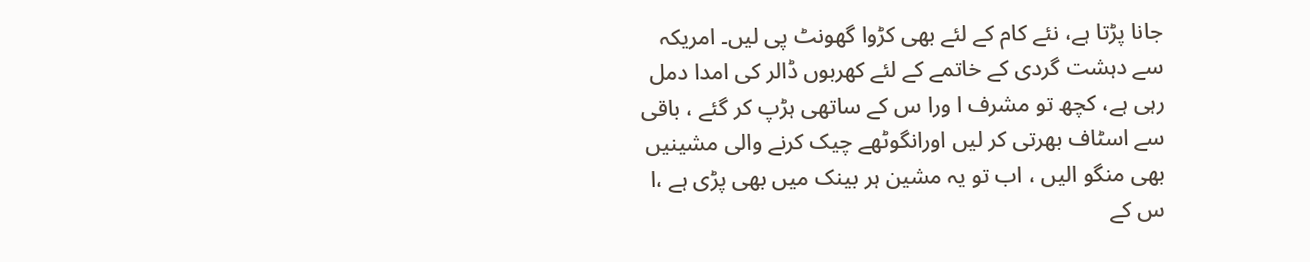جانا پڑتا ہے، نئے کام کے لئے بھی کڑوا گھونٹ پی لیں۔ امریکہ سے دہشت گردی کے خاتمے کے لئے کھربوں ڈالر کی امدا دمل رہی ہے، کچھ تو مشرف ا ورا س کے ساتھی ہڑپ کر گئے ، باقی سے اسٹاف بھرتی کر لیں اورانگوٹھے چیک کرنے والی مشینیں بھی منگو الیں ، اب تو یہ مشین ہر بینک میں بھی پڑی ہے ،ا س کے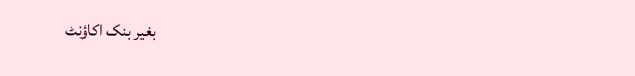بغیر بنک اکاؤنٹ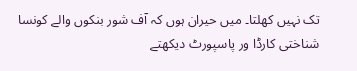تک نہیں کھلتا۔ میں حیران ہوں کہ آف شور بنکوں والے کونسا شناختی کارڈا ور پاسپورٹ دیکھتے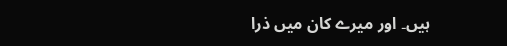ہیں۔ اور میرے کان میں ذرا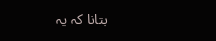بتانا کہ یہ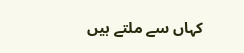کہاں سے ملتے ہیں